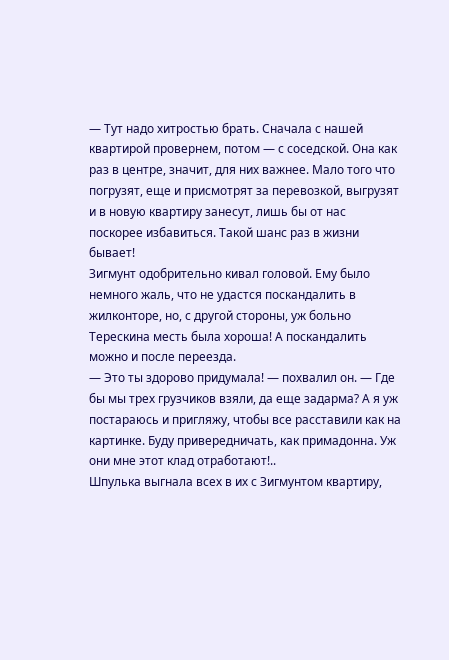— Тут надо хитростью брать. Сначала с нашей квартирой провернем, потом — с соседской. Она как раз в центре, значит, для них важнее. Мало того что погрузят, еще и присмотрят за перевозкой, выгрузят и в новую квартиру занесут, лишь бы от нас поскорее избавиться. Такой шанс раз в жизни бывает!
Зигмунт одобрительно кивал головой. Ему было немного жаль, что не удастся поскандалить в жилконторе, но, с другой стороны, уж больно Терескина месть была хороша! А поскандалить можно и после переезда.
— Это ты здорово придумала! — похвалил он. — Где бы мы трех грузчиков взяли, да еще задарма? А я уж постараюсь и пригляжу, чтобы все расставили как на картинке. Буду привередничать, как примадонна. Уж они мне этот клад отработают!..
Шпулька выгнала всех в их с Зигмунтом квартиру,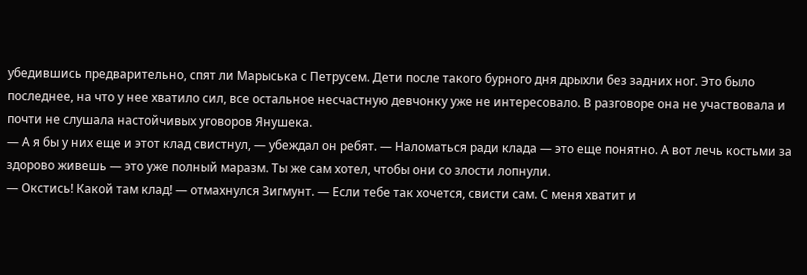убедившись предварительно, спят ли Марыська с Петрусем. Дети после такого бурного дня дрыхли без задних ног. Это было последнее, на что у нее хватило сил, все остальное несчастную девчонку уже не интересовало. В разговоре она не участвовала и почти не слушала настойчивых уговоров Янушека.
— А я бы у них еще и этот клад свистнул, — убеждал он ребят. — Наломаться ради клада — это еще понятно. А вот лечь костьми за здорово живешь — это уже полный маразм. Ты же сам хотел, чтобы они со злости лопнули.
— Окстись! Какой там клад! — отмахнулся Зигмунт. — Если тебе так хочется, свисти сам. С меня хватит и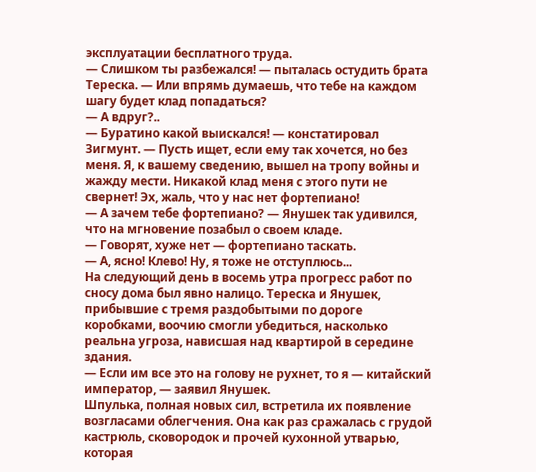эксплуатации бесплатного труда.
— Слишком ты разбежался! — пыталась остудить брата Тереска. — Или впрямь думаешь, что тебе на каждом шагу будет клад попадаться?
— А вдруг?..
— Буратино какой выискался! — констатировал Зигмунт. — Пусть ищет, если ему так хочется, но без меня. Я, к вашему сведению, вышел на тропу войны и жажду мести. Никакой клад меня с этого пути не свернет! Эх, жаль, что у нас нет фортепиано!
— А зачем тебе фортепиано? — Янушек так удивился, что на мгновение позабыл о своем кладе.
— Говорят, хуже нет — фортепиано таскать.
— А, ясно! Клево! Ну, я тоже не отступлюсь...
На следующий день в восемь утра прогресс работ по сносу дома был явно налицо. Тереска и Янушек, прибывшие с тремя раздобытыми по дороге коробками, воочию смогли убедиться, насколько реальна угроза, нависшая над квартирой в середине здания.
— Если им все это на голову не рухнет, то я — китайский император, — заявил Янушек.
Шпулька, полная новых сил, встретила их появление возгласами облегчения. Она как раз сражалась с грудой кастрюль, сковородок и прочей кухонной утварью, которая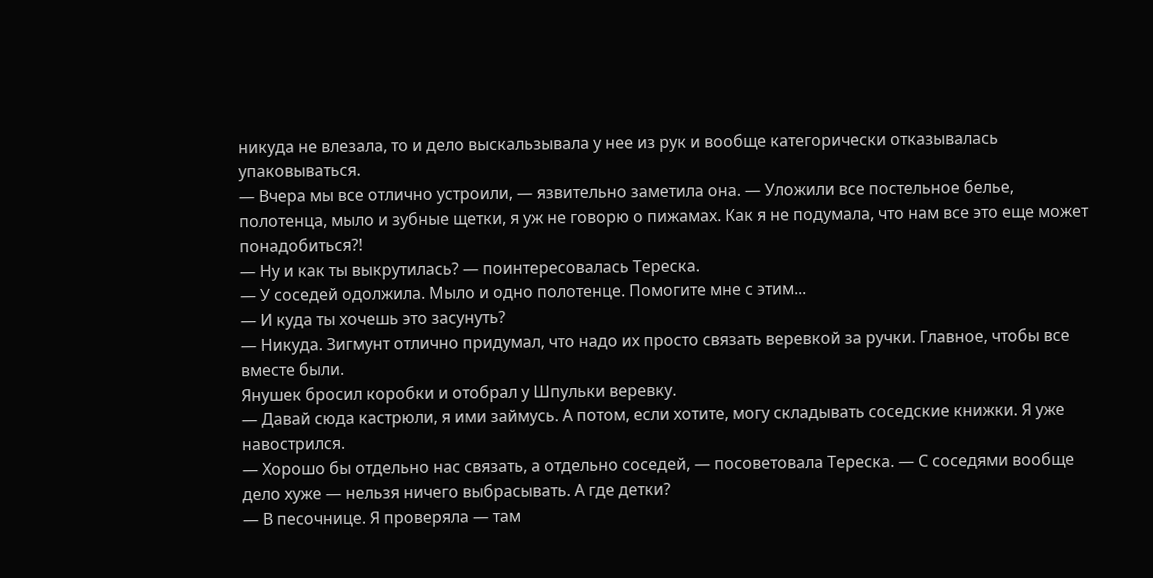никуда не влезала, то и дело выскальзывала у нее из рук и вообще категорически отказывалась упаковываться.
— Вчера мы все отлично устроили, — язвительно заметила она. — Уложили все постельное белье, полотенца, мыло и зубные щетки, я уж не говорю о пижамах. Как я не подумала, что нам все это еще может понадобиться?!
— Ну и как ты выкрутилась? — поинтересовалась Тереска.
— У соседей одолжила. Мыло и одно полотенце. Помогите мне с этим...
— И куда ты хочешь это засунуть?
— Никуда. Зигмунт отлично придумал, что надо их просто связать веревкой за ручки. Главное, чтобы все вместе были.
Янушек бросил коробки и отобрал у Шпульки веревку.
— Давай сюда кастрюли, я ими займусь. А потом, если хотите, могу складывать соседские книжки. Я уже навострился.
— Хорошо бы отдельно нас связать, а отдельно соседей, — посоветовала Тереска. — С соседями вообще дело хуже — нельзя ничего выбрасывать. А где детки?
— В песочнице. Я проверяла — там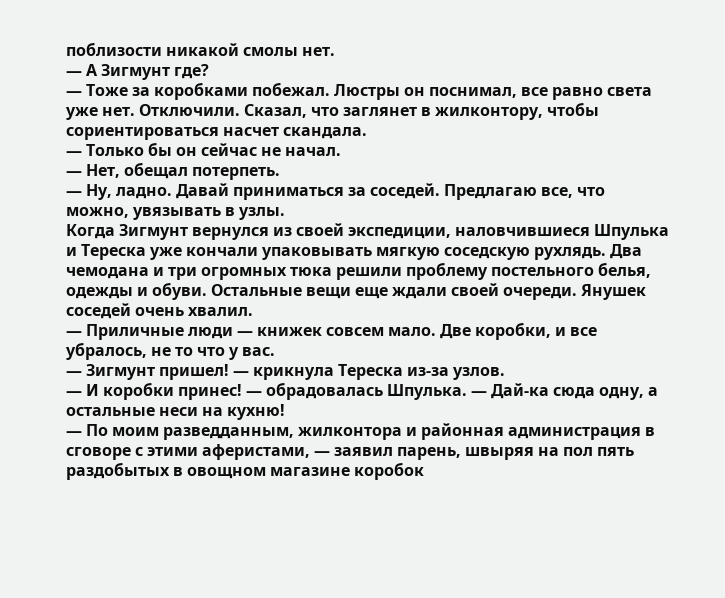поблизости никакой смолы нет.
— А Зигмунт где?
— Тоже за коробками побежал. Люстры он поснимал, все равно света уже нет. Отключили. Сказал, что заглянет в жилконтору, чтобы сориентироваться насчет скандала.
— Только бы он сейчас не начал.
— Нет, обещал потерпеть.
— Ну, ладно. Давай приниматься за соседей. Предлагаю все, что можно, увязывать в узлы.
Когда Зигмунт вернулся из своей экспедиции, наловчившиеся Шпулька и Тереска уже кончали упаковывать мягкую соседскую рухлядь. Два чемодана и три огромных тюка решили проблему постельного белья, одежды и обуви. Остальные вещи еще ждали своей очереди. Янушек соседей очень хвалил.
— Приличные люди — книжек совсем мало. Две коробки, и все убралось, не то что у вас.
— Зигмунт пришел! — крикнула Тереска из-за узлов.
— И коробки принес! — обрадовалась Шпулька. — Дай-ка сюда одну, а остальные неси на кухню!
— По моим разведданным, жилконтора и районная администрация в сговоре с этими аферистами, — заявил парень, швыряя на пол пять раздобытых в овощном магазине коробок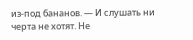из-под бананов. — И слушать ни черта не хотят. Не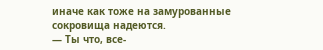иначе как тоже на замурованные сокровища надеются.
— Ты что, все-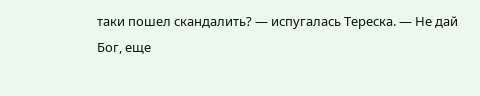таки пошел скандалить? — испугалась Тереска. — Не дай Бог, еще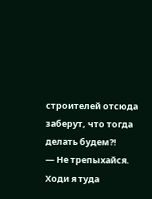строителей отсюда заберут, что тогда делать будем?!
— Не трепыхайся. Ходи я туда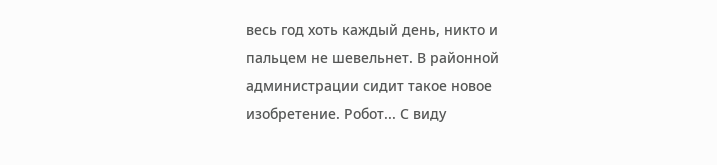весь год хоть каждый день, никто и пальцем не шевельнет. В районной администрации сидит такое новое изобретение. Робот... С виду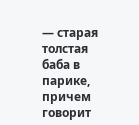— старая толстая баба в парике, причем говорит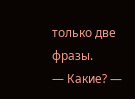только две фразы.
— Какие? —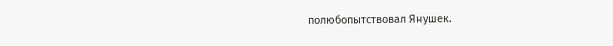полюбопытствовал Янушек.